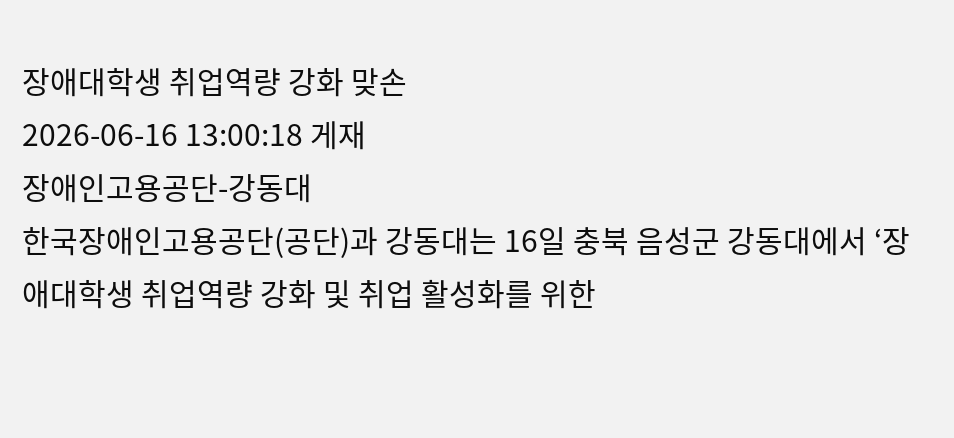장애대학생 취업역량 강화 맞손
2026-06-16 13:00:18 게재
장애인고용공단-강동대
한국장애인고용공단(공단)과 강동대는 16일 충북 음성군 강동대에서 ‘장애대학생 취업역량 강화 및 취업 활성화를 위한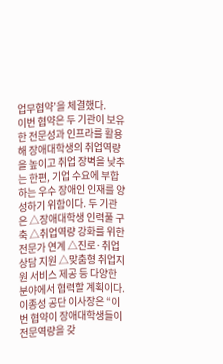업무협약’을 체결했다.
이번 협약은 두 기관이 보유한 전문성과 인프라를 활용해 장애대학생의 취업역량을 높이고 취업 장벽을 낮추는 한편, 기업 수요에 부합하는 우수 장애인 인재를 양성하기 위함이다. 두 기관은 △장애대학생 인력풀 구축 △취업역량 강화를 위한 전문가 연계 △진로·취업 상담 지원 △맞춤형 취업지원 서비스 제공 등 다양한 분야에서 협력할 계획이다.
이종성 공단 이사장은 “이번 협약이 장애대학생들이 전문역량을 갖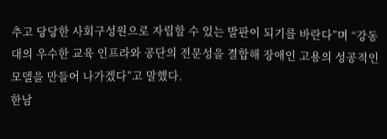추고 당당한 사회구성원으로 자립할 수 있는 발판이 되기를 바란다”며 “강동대의 우수한 교육 인프라와 공단의 전문성을 결합해 장애인 고용의 성공적인 모델을 만들어 나가겠다”고 말했다.
한남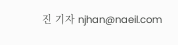진 기자 njhan@naeil.com